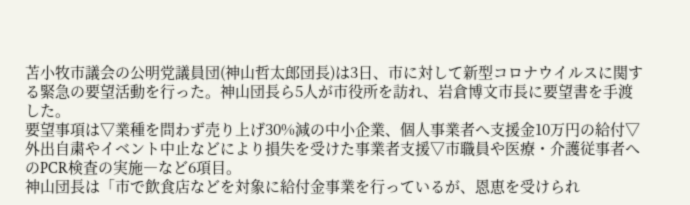苫小牧市議会の公明党議員団(神山哲太郎団長)は3日、市に対して新型コロナウイルスに関する緊急の要望活動を行った。神山団長ら5人が市役所を訪れ、岩倉博文市長に要望書を手渡した。
要望事項は▽業種を問わず売り上げ30%減の中小企業、個人事業者へ支援金10万円の給付▽外出自粛やイベント中止などにより損失を受けた事業者支援▽市職員や医療・介護従事者へのPCR検査の実施―など6項目。
神山団長は「市で飲食店などを対象に給付金事業を行っているが、恩恵を受けられ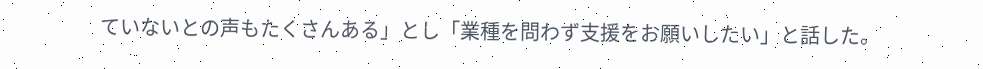ていないとの声もたくさんある」とし「業種を問わず支援をお願いしたい」と話した。